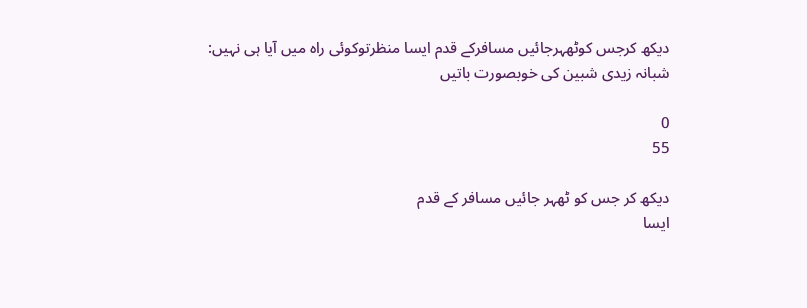دیکھ کرجس کوٹھہرجائیں مسافرکے قدم ایسا منظرتوکوئی راہ میں آیا ہی نہیں: شبانہ زیدی شبین کی خوبصورت باتیں

0
55

دیکھ کر جس کو ٹھہر جائیں مسافر کے قدم
ایسا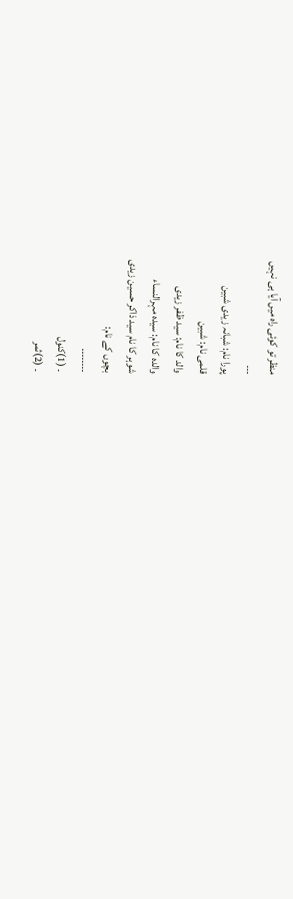منظر تو کوئی راہ میں آیا ہی نہیں
۔۔۔
پورا نام: شبانہ زیدی شبین
قلمی نام: شبین
والد کا نام: سید ظفر زیدی
والدہ کا نام: سیدہ مہرالنساء
شوہر کا نام سید ذاکر حسین زیدی
بچوں کے نام:
۔۔۔۔۔۔۔۔
۔ (1)کنول
۔ (2)ثمر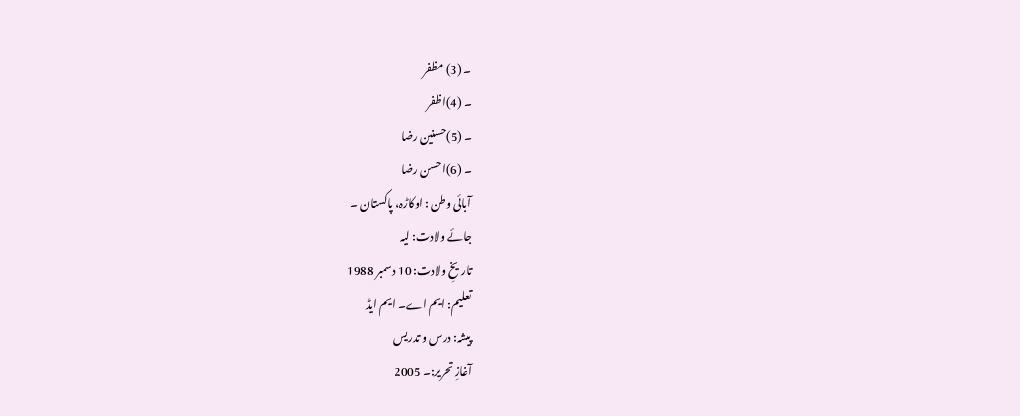۔ (3) مظفر
۔ (4)اظفر
۔ (5)حسنین رضا
۔ (6)احسن رضا
آبائی وطن : اوکاڑہ، پاکستان ۔
جائے ولادت: لیہ
تاریخِ ولادت: 10 دسمبر 1988
تعلیم: ایم اے۔ ایم ایڈ
پیشہ: درس و تدریس
آغازِ تحریر:۔ 2005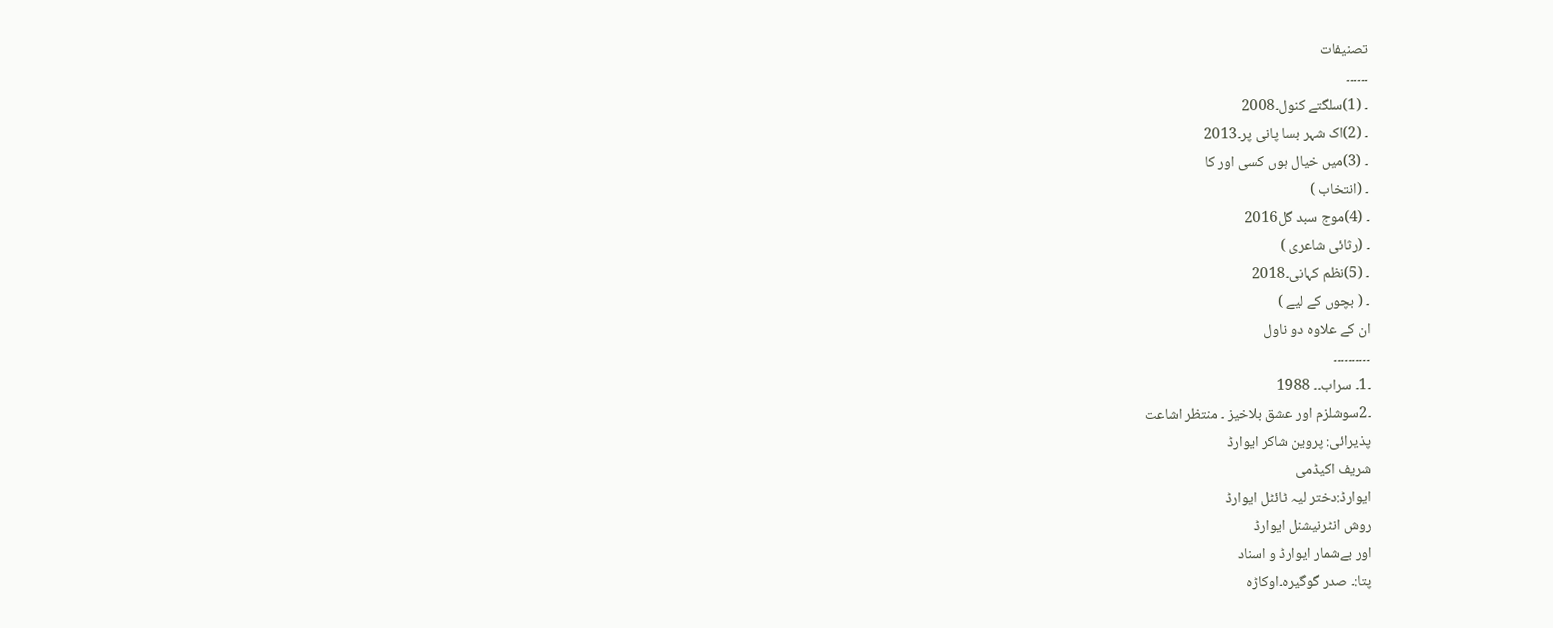تصنیفات
۔۔۔۔۔۔
۔ (1)سلگتے کنول۔2008
۔ (2)اک شہر بسا پانی پر۔2013
۔ (3)میں خیال ہوں کسی اور کا
۔ (انتخاب )
۔ (4)موج سبد گل2016
۔ (رثائی شاعری )
۔ (5)نظم کہانی۔2018
۔ ( بچوں کے لیے )
ان کے علاوہ دو ناول
۔۔۔۔۔۔۔۔۔۔
۔1۔ سراب۔۔ 1988
۔2سوشلزم اور عشق بلاخیز ۔ منتظر اشاعت
پذیرائی: پروین شاکر ایوارڈ
شریف اکیڈمی
ایوارڈ:دختر لیہ ٹائٹل ایوارڈ
روش انٹرنیشنل ایوارڈ
اور بےشمار ایوارڈ و اسناد
پتا:۔ صدر گوگیرہ۔اوکاڑہ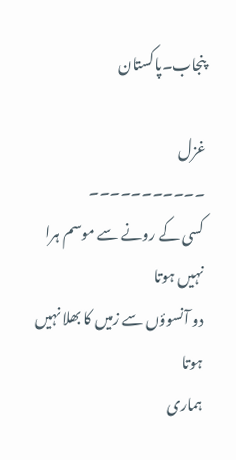پنجاب۔پاکستان

غزل
۔۔۔۔۔۔۔۔۔۔۔
کسی کے رونے سے موسم ہرا نہیں ہوتا
دو آنسوؤں سے زمیں کا بھلا نہیں ہوتا
ہماری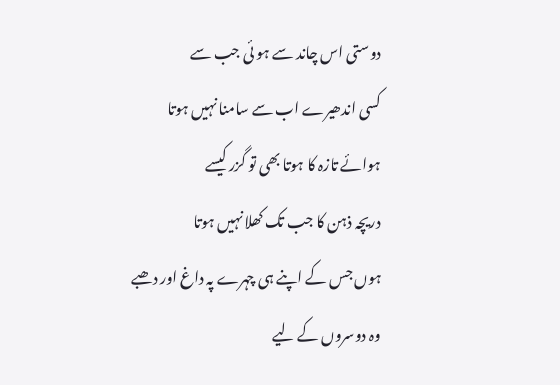دوستی اس چاند سے ہو ئی جب سے
کسی اندھیرے اب سے سامنا نہیں ہوتا
ہوائے تازہ کا ہوتا بھی تو گزر کیسے
دریچہ ذہن کا جب تک کھلا نہیں ہوتا
ہوں جس کے اپنے ہی چہرے پہ داغ اور دھبے
وہ دوسروں کے لیے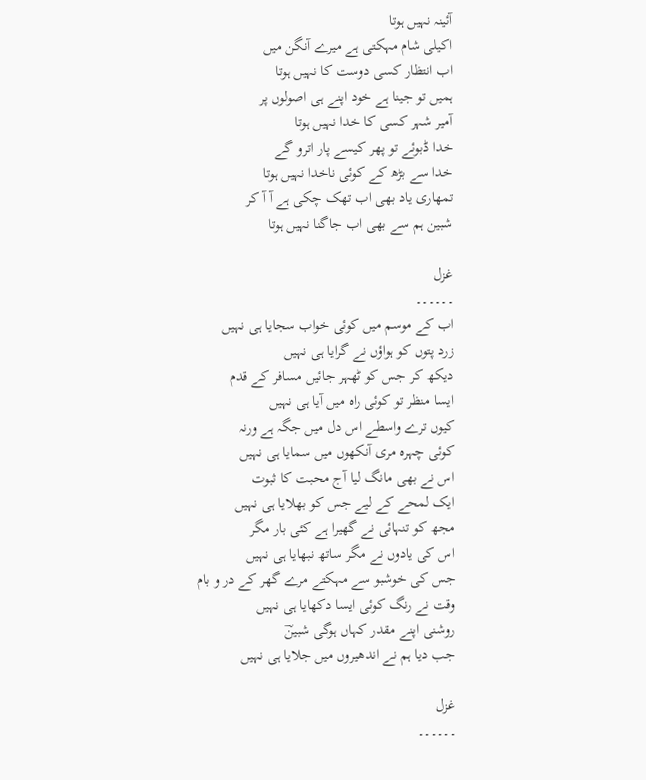آئینہ نہیں ہوتا
اکیلی شام مہکتی ہے میرے آنگن میں
اب انتظار کسی دوست کا نہیں ہوتا
ہمیں تو جینا ہے خود اپنے ہی اصولوں پر
آمیر شہر کسی کا خدا نہیں ہوتا
خدا ڈبوئے تو پھر کیسے پار اترو گے
خدا سے بڑھ کے کوئی ناخدا نہیں ہوتا
تمھاری یاد بھی اب تھک چکی ہے آ آ کر
شبین ہم سے بھی اب جاگنا نہیں ہوتا

غزل
۔۔۔۔۔۔
اب کے موسم میں کوئی خواب سجایا ہی نہیں
زرد پتوں کو ہواؤں نے گرایا ہی نہیں
دیکھ کر جس کو ٹھہر جائیں مسافر کے قدم
ایسا منظر تو کوئی راہ میں آیا ہی نہیں
کیوں ترے واسطے اس دل میں جگہ ہے ورنہ
کوئی چہرہ مری آنکھوں میں سمایا ہی نہیں
اس نے بھی مانگ لیا آج محبت کا ثبوت
ایک لمحے کے لیے جس کو بھلایا ہی نہیں
مجھ کو تنہائی نے گھیرا ہے کئی بار مگر
اس کی یادوں نے مگر ساتھ نبھایا ہی نہیں
جس کی خوشبو سے مہکتے مرے گھر کے در و بام
وقت نے رنگ کوئی ایسا دکھایا ہی نہیں
روشنی اپنے مقدر کہاں ہوگی شبینؔ
جب دیا ہم نے اندھیروں میں جلایا ہی نہیں

غزل
۔۔۔۔۔۔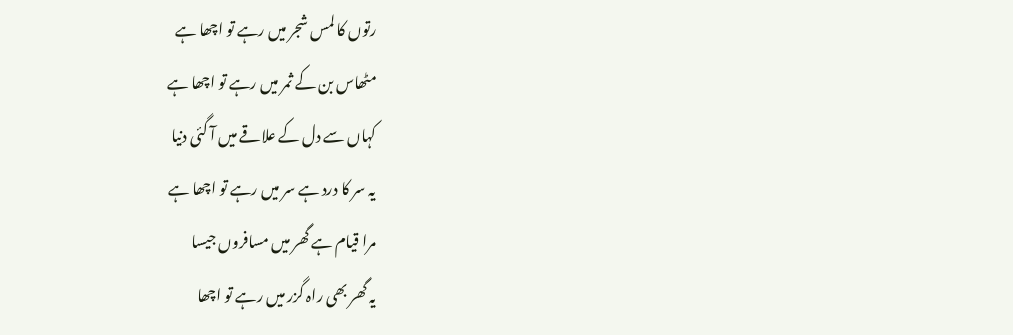رتوں کا لمس شجر میں رہے تو اچھا ہے
مٹھاس بن کے ثمر میں رہے تو اچھا ہے
کہاں سے دل کے علاقے میں آ گئی دنیا
یہ سر کا درد ہے سر میں رہے تو اچھا ہے
مرا قیام ہے گھر میں مسافروں جیسا
یہ گھر بھی راہ گزر میں رہے تو اچھا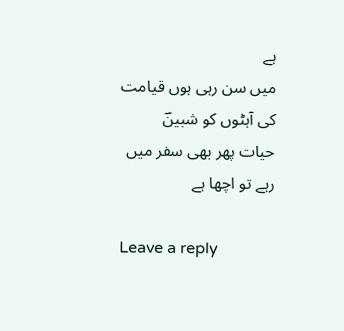ہے
میں سن رہی ہوں قیامت کی آہٹوں کو شبینؔ
حیات پھر بھی سفر میں رہے تو اچھا ہے

Leave a reply